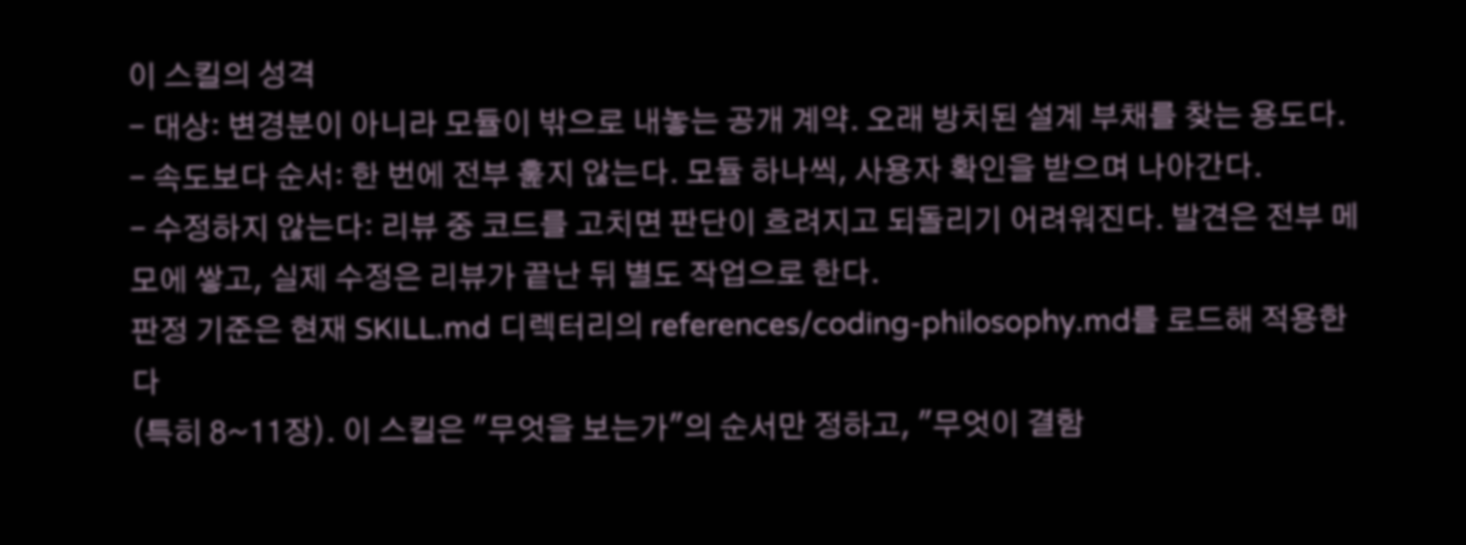이 스킬의 성격
- 대상: 변경분이 아니라 모듈이 밖으로 내놓는 공개 계약. 오래 방치된 설계 부채를 찾는 용도다.
- 속도보다 순서: 한 번에 전부 훑지 않는다. 모듈 하나씩, 사용자 확인을 받으며 나아간다.
- 수정하지 않는다: 리뷰 중 코드를 고치면 판단이 흐려지고 되돌리기 어려워진다. 발견은 전부 메모에 쌓고, 실제 수정은 리뷰가 끝난 뒤 별도 작업으로 한다.
판정 기준은 현재 SKILL.md 디렉터리의 references/coding-philosophy.md를 로드해 적용한다
(특히 8~11장). 이 스킬은 "무엇을 보는가"의 순서만 정하고, "무엇이 결함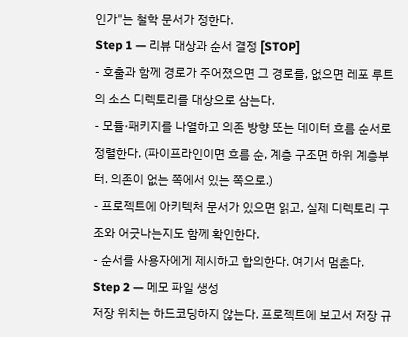인가"는 철학 문서가 정한다.
Step 1 — 리뷰 대상과 순서 결정 [STOP]
- 호출과 함께 경로가 주어졌으면 그 경로를, 없으면 레포 루트의 소스 디렉토리를 대상으로 삼는다.
- 모듈·패키지를 나열하고 의존 방향 또는 데이터 흐름 순서로 정렬한다. (파이프라인이면 흐름 순, 계층 구조면 하위 계층부터. 의존이 없는 쪽에서 있는 쪽으로.)
- 프로젝트에 아키텍처 문서가 있으면 읽고, 실제 디렉토리 구조와 어긋나는지도 함께 확인한다.
- 순서를 사용자에게 제시하고 합의한다. 여기서 멈춘다.
Step 2 — 메모 파일 생성
저장 위치는 하드코딩하지 않는다. 프로젝트에 보고서 저장 규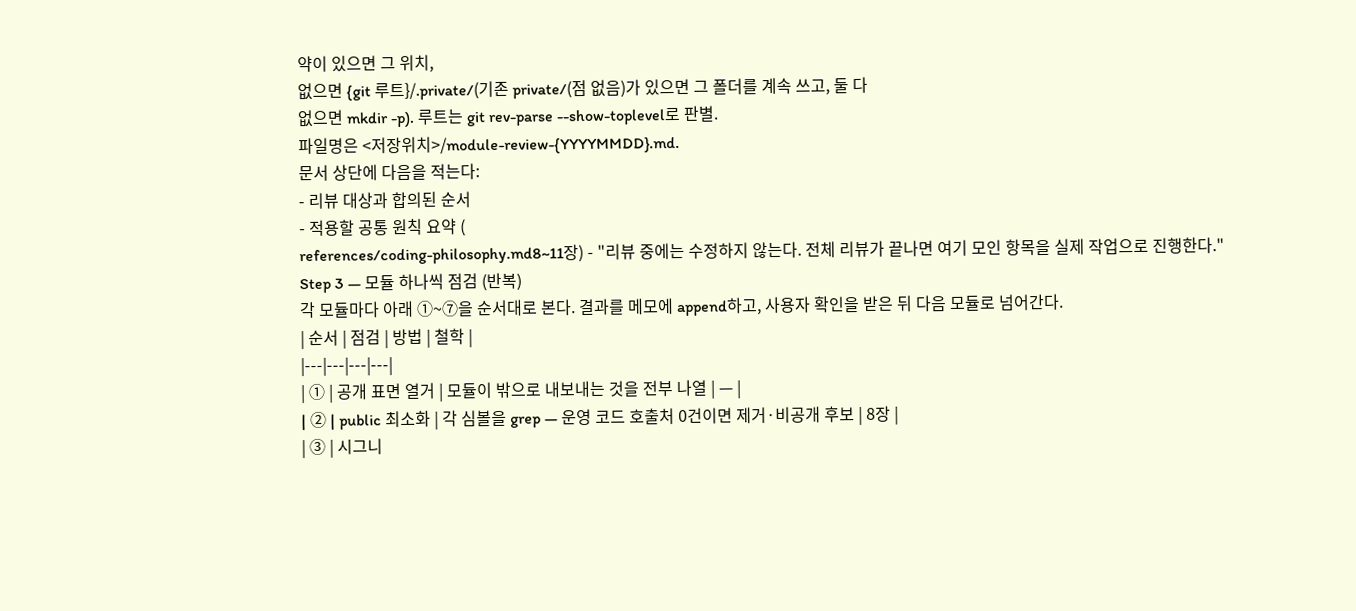약이 있으면 그 위치,
없으면 {git 루트}/.private/(기존 private/(점 없음)가 있으면 그 폴더를 계속 쓰고, 둘 다
없으면 mkdir -p). 루트는 git rev-parse --show-toplevel로 판별.
파일명은 <저장위치>/module-review-{YYYYMMDD}.md.
문서 상단에 다음을 적는다:
- 리뷰 대상과 합의된 순서
- 적용할 공통 원칙 요약 (
references/coding-philosophy.md8~11장) - "리뷰 중에는 수정하지 않는다. 전체 리뷰가 끝나면 여기 모인 항목을 실제 작업으로 진행한다."
Step 3 — 모듈 하나씩 점검 (반복)
각 모듈마다 아래 ①~⑦을 순서대로 본다. 결과를 메모에 append하고, 사용자 확인을 받은 뒤 다음 모듈로 넘어간다.
| 순서 | 점검 | 방법 | 철학 |
|---|---|---|---|
| ① | 공개 표면 열거 | 모듈이 밖으로 내보내는 것을 전부 나열 | — |
| ② | public 최소화 | 각 심볼을 grep — 운영 코드 호출처 0건이면 제거·비공개 후보 | 8장 |
| ③ | 시그니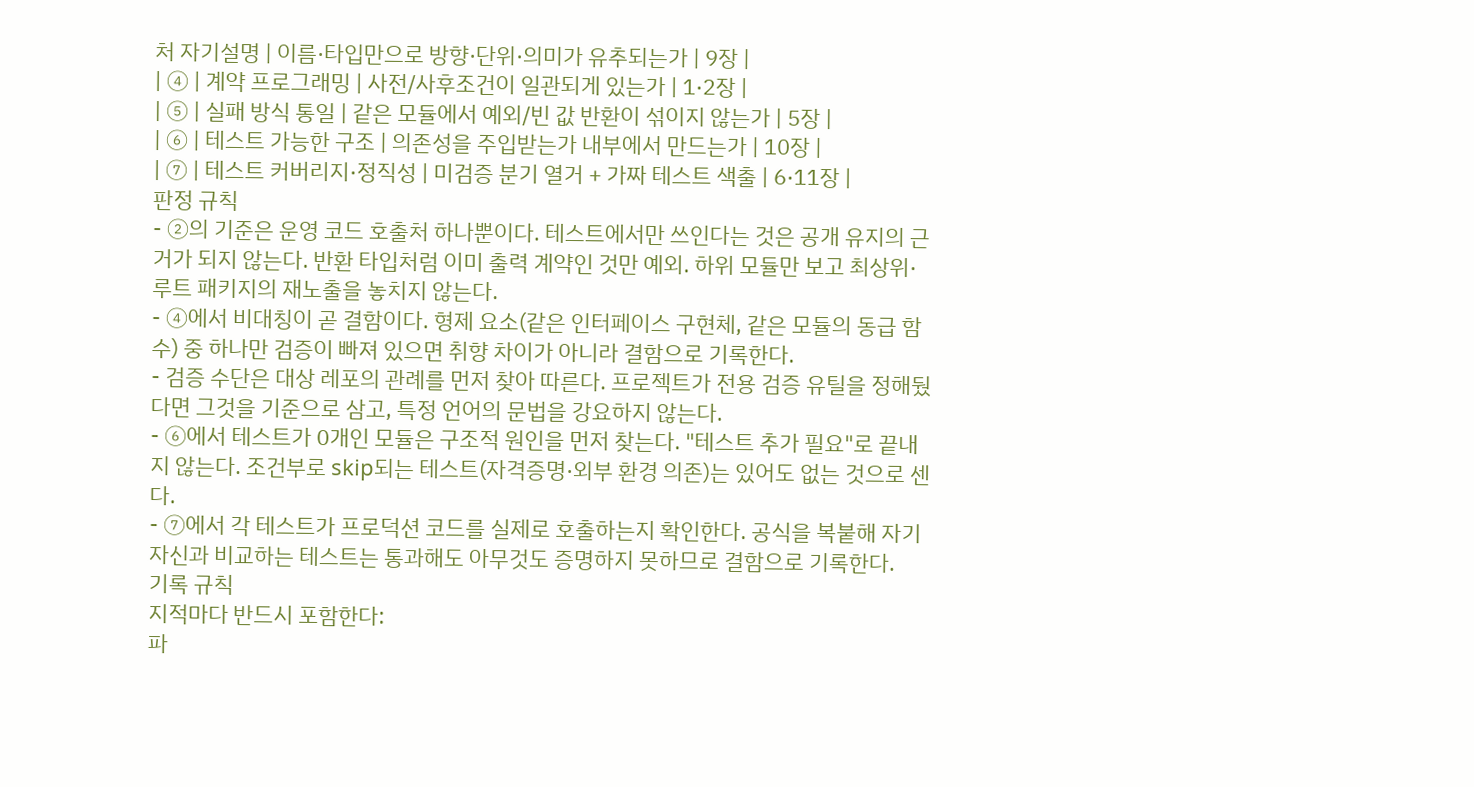처 자기설명 | 이름·타입만으로 방향·단위·의미가 유추되는가 | 9장 |
| ④ | 계약 프로그래밍 | 사전/사후조건이 일관되게 있는가 | 1·2장 |
| ⑤ | 실패 방식 통일 | 같은 모듈에서 예외/빈 값 반환이 섞이지 않는가 | 5장 |
| ⑥ | 테스트 가능한 구조 | 의존성을 주입받는가 내부에서 만드는가 | 10장 |
| ⑦ | 테스트 커버리지·정직성 | 미검증 분기 열거 + 가짜 테스트 색출 | 6·11장 |
판정 규칙
- ②의 기준은 운영 코드 호출처 하나뿐이다. 테스트에서만 쓰인다는 것은 공개 유지의 근거가 되지 않는다. 반환 타입처럼 이미 출력 계약인 것만 예외. 하위 모듈만 보고 최상위·루트 패키지의 재노출을 놓치지 않는다.
- ④에서 비대칭이 곧 결함이다. 형제 요소(같은 인터페이스 구현체, 같은 모듈의 동급 함수) 중 하나만 검증이 빠져 있으면 취향 차이가 아니라 결함으로 기록한다.
- 검증 수단은 대상 레포의 관례를 먼저 찾아 따른다. 프로젝트가 전용 검증 유틸을 정해뒀다면 그것을 기준으로 삼고, 특정 언어의 문법을 강요하지 않는다.
- ⑥에서 테스트가 0개인 모듈은 구조적 원인을 먼저 찾는다. "테스트 추가 필요"로 끝내지 않는다. 조건부로 skip되는 테스트(자격증명·외부 환경 의존)는 있어도 없는 것으로 센다.
- ⑦에서 각 테스트가 프로덕션 코드를 실제로 호출하는지 확인한다. 공식을 복붙해 자기 자신과 비교하는 테스트는 통과해도 아무것도 증명하지 못하므로 결함으로 기록한다.
기록 규칙
지적마다 반드시 포함한다:
파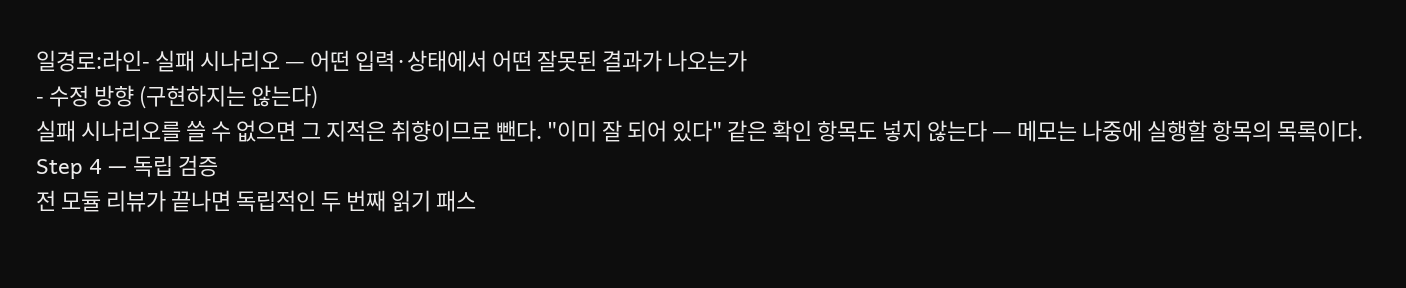일경로:라인- 실패 시나리오 — 어떤 입력·상태에서 어떤 잘못된 결과가 나오는가
- 수정 방향 (구현하지는 않는다)
실패 시나리오를 쓸 수 없으면 그 지적은 취향이므로 뺀다. "이미 잘 되어 있다" 같은 확인 항목도 넣지 않는다 — 메모는 나중에 실행할 항목의 목록이다.
Step 4 — 독립 검증
전 모듈 리뷰가 끝나면 독립적인 두 번째 읽기 패스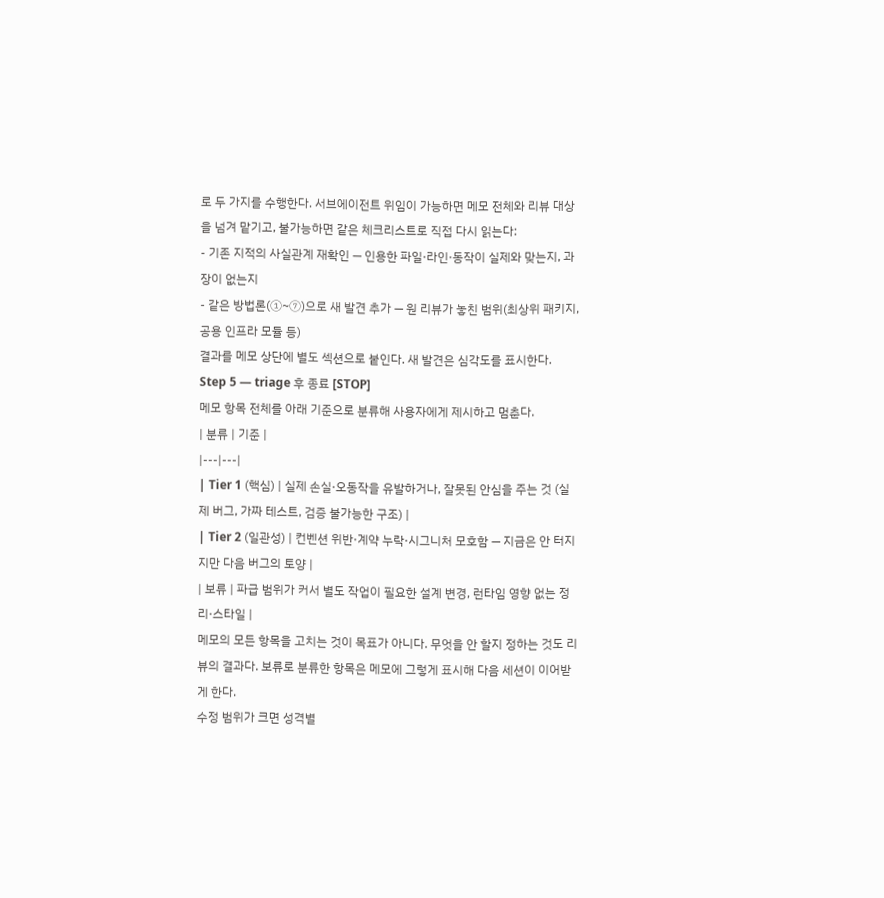로 두 가지를 수행한다. 서브에이전트 위임이 가능하면 메모 전체와 리뷰 대상을 넘겨 맡기고, 불가능하면 같은 체크리스트로 직접 다시 읽는다:
- 기존 지적의 사실관계 재확인 — 인용한 파일·라인·동작이 실제와 맞는지, 과장이 없는지
- 같은 방법론(①~⑦)으로 새 발견 추가 — 원 리뷰가 놓친 범위(최상위 패키지, 공용 인프라 모듈 등)
결과를 메모 상단에 별도 섹션으로 붙인다. 새 발견은 심각도를 표시한다.
Step 5 — triage 후 종료 [STOP]
메모 항목 전체를 아래 기준으로 분류해 사용자에게 제시하고 멈춘다.
| 분류 | 기준 |
|---|---|
| Tier 1 (핵심) | 실제 손실·오동작을 유발하거나, 잘못된 안심을 주는 것 (실제 버그, 가짜 테스트, 검증 불가능한 구조) |
| Tier 2 (일관성) | 컨벤션 위반·계약 누락·시그니처 모호함 — 지금은 안 터지지만 다음 버그의 토양 |
| 보류 | 파급 범위가 커서 별도 작업이 필요한 설계 변경, 런타임 영향 없는 정리·스타일 |
메모의 모든 항목을 고치는 것이 목표가 아니다. 무엇을 안 할지 정하는 것도 리뷰의 결과다. 보류로 분류한 항목은 메모에 그렇게 표시해 다음 세션이 이어받게 한다.
수정 범위가 크면 성격별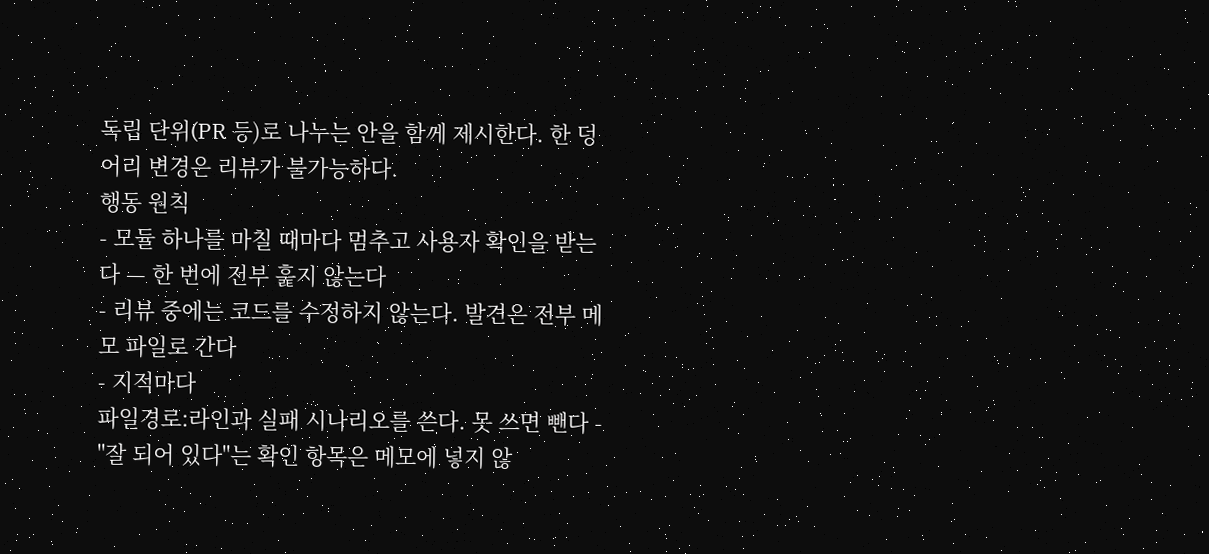독립 단위(PR 등)로 나누는 안을 함께 제시한다. 한 덩어리 변경은 리뷰가 불가능하다.
행동 원칙
- 모듈 하나를 마칠 때마다 멈추고 사용자 확인을 받는다 — 한 번에 전부 훑지 않는다
- 리뷰 중에는 코드를 수정하지 않는다. 발견은 전부 메모 파일로 간다
- 지적마다
파일경로:라인과 실패 시나리오를 쓴다. 못 쓰면 뺀다 - "잘 되어 있다"는 확인 항목은 메모에 넣지 않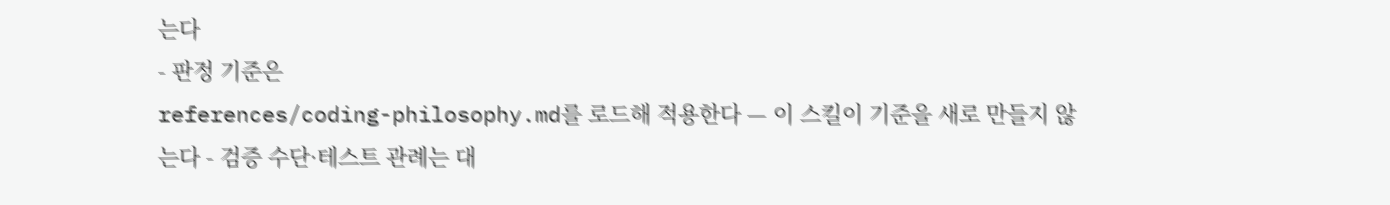는다
- 판정 기준은
references/coding-philosophy.md를 로드해 적용한다 — 이 스킬이 기준을 새로 만들지 않는다 - 검증 수단·테스트 관례는 대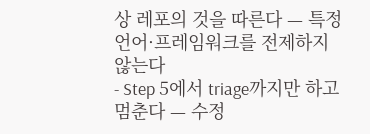상 레포의 것을 따른다 — 특정 언어·프레임워크를 전제하지 않는다
- Step 5에서 triage까지만 하고 멈춘다 — 수정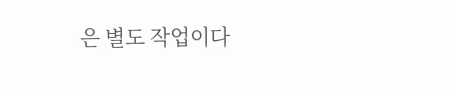은 별도 작업이다